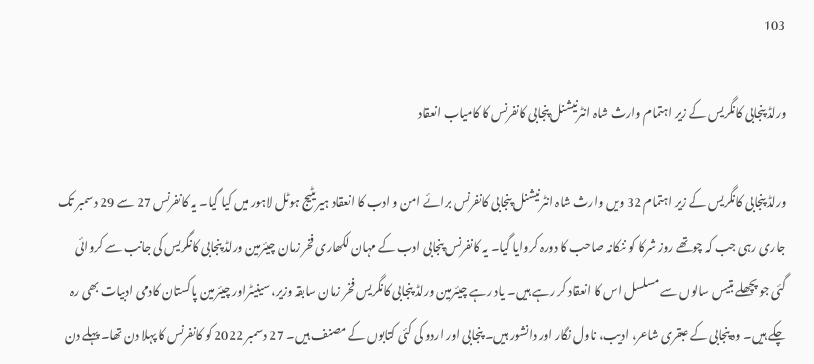103

ورلڈ پنجابی کانگریس کے زیر اہتمام وارث شاہ انٹرنیشنل پنجابی کانفرنس کا کامیاب انعقاد

ورلڈ پنجابی کانگریس کے زیر اہتمام 32 ویں وارث شاہ انٹرنیشنل پنجابی کانفرنس برائے امن و ادب کا انعقاد ہیریٹیج ہوٹل لاہور میں کیا گیا۔ یہ کانفرنس 27 سے 29 دسمبر تک جاری رہی جب کہ چوتھے روز شرکا کو ننکانہ صاحب کا دورہ کروایا گیا۔ یہ کانفرنس پنجابی ادب کے مہان لکھاری فخر زمان چیئرمین ورلڈ پنجابی کانگریس کی جانب سے کروائی گئی جو پچھلے بتیس سالوں سے مسلسل اس کا انعقاد کر رہے ہیں۔ یاد رہے چیئرمین ورلڈ پنجابی کانگریس فخر زمان سابقہ وزیر، سینیٹراور چیئرمین پاکستان کادمی ادبیات بھی رہ چکے ہیں۔ وہ پنجابی کے عبقری شاعر، ادیب، ناول نگار اور دانشور ہیں۔ پنجابی اور اردو کی کئی کتابوں کے مصنف ہیں۔ 27 دسمبر 2022 کو کانفرنس کا پہلا دن تھا۔ پہلے دن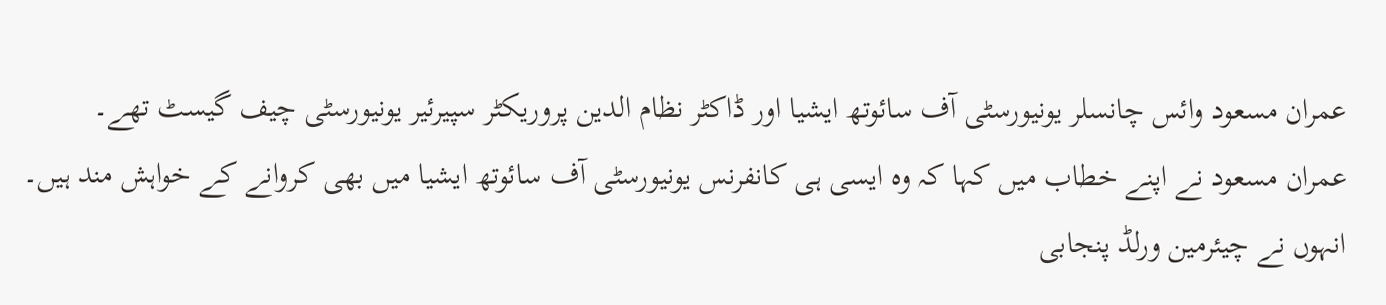عمران مسعود وائس چانسلر یونیورسٹی آف سائوتھ ایشیا اور ڈاکٹر نظام الدین پروریکٹر سپیرئیر یونیورسٹی چیف گیسٹ تھے۔
عمران مسعود نے اپنے خطاب میں کہا کہ وہ ایسی ہی کانفرنس یونیورسٹی آف سائوتھ ایشیا میں بھی کروانے کے خواہش مند ہیں۔ انہوں نے چیئرمین ورلڈ پنجابی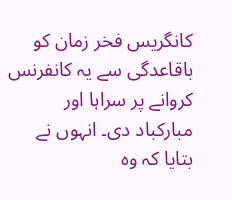کانگریس فخر زمان کو باقاعدگی سے یہ کانفرنس کروانے پر سراہا اور مبارکباد دی۔ انہوں نے بتایا کہ وہ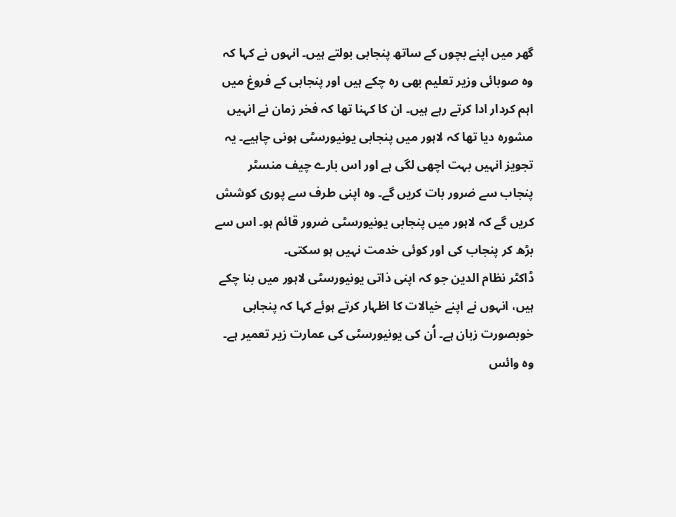گھر میں اپنے بچوں کے ساتھ پنجابی بولتے ہیں۔ انہوں نے کہا کہ وہ صوبائی وزیر تعلیم بھی رہ چکے ہیں اور پنجابی کے فروغ میں اہم کردار ادا کرتے رہے ہیں۔ ان کا کہنا تھا کہ فخر زمان نے انہیں مشورہ دیا تھا کہ لاہور میں پنجابی یونیورسٹی ہونی چاہیے۔ یہ تجویز انہیں بہت اچھی لگی ہے اور اس بارے چیف منسٹر پنجاب سے ضرور بات کریں گے۔ وہ اپنی طرف سے پوری کوشش کریں گے کہ لاہور میں پنجابی یونیورسٹی ضرور قائم ہو۔ اس سے بڑھ کر پنجاب کی اور کوئی خدمت نہیں ہو سکتی۔
ڈاکٹر نظام الدین جو کہ اپنی ذاتی یونیورسٹی لاہور میں بنا چکے ہیں، انہوں نے اپنے خیالات کا اظہار کرتے ہوئے کہا کہ پنجابی خوبصورت زبان ہے۔ اُن کی یونیورسٹی کی عمارت زیر تعمیر ہے۔ وہ وائس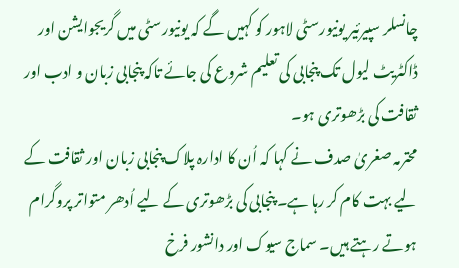چانسلر سپیرئیر یونیورسٹی لاہور کو کہیں گے کہ یونیورسٹی میں گریجوایشن اور ڈاکٹریٹ لیول تک پنجابی کی تعلیم شروع کی جائے تاکہ پنجابی زبان و ادب اور ثقافت کی بڑھوتری ہو۔
محترمہ صغریٰ صدف نے کہا کہ اُن کا ادارہ پلاک پنجابی زبان اور ثقافت کے لیے بہت کام کر رہا ہے۔ پنجابی کی بڑھوتری کے لیے اُدھر متواتر پروگرام ہوتے رہتے ہیں۔ سماج سیوک اور دانشور فرخ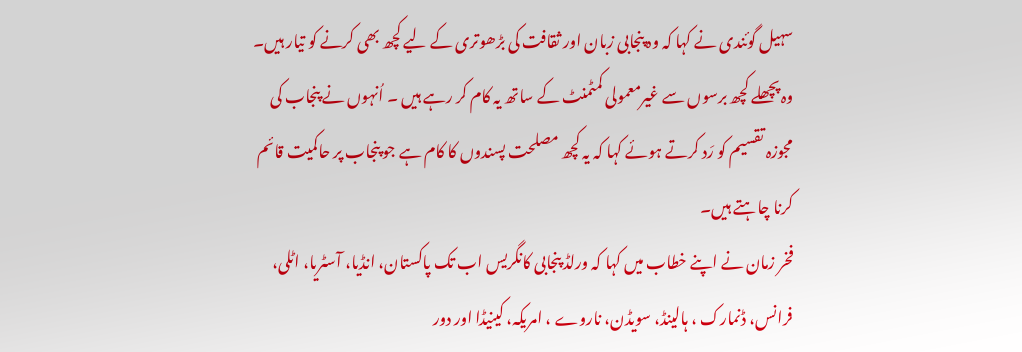سہیل گوئندی نے کہا کہ وہ پنجابی زبان اور ثقافت کی بڑھوتری کے لیے کچھ بھی کرنے کو تیار ہیں۔ وہ پچھلے کچھ برسوں سے غیرمعمولی کمٹمنٹ کے ساتھ یہ کام کر رہے ہیں ۔ اُنہوں نے پنجاب کی مجوزہ تقسیم کو رَد کرتے ہوئے کہا کہ یہ کچھ مصلحت پسندوں کا کام ہے جو پنجاب پر حاکمیت قائم کرنا چاہتے ہیں۔
فخر زمان نے اپنے خطاب میں کہا کہ ورلڈ پنجابی کانگریس اب تک پاکستان، انڈیا، آسٹریا، اٹلی، فرانس، ڈنمارک ، ہالینڈ، سویڈن، ناروے ، امریکہ، کینیڈا اور دور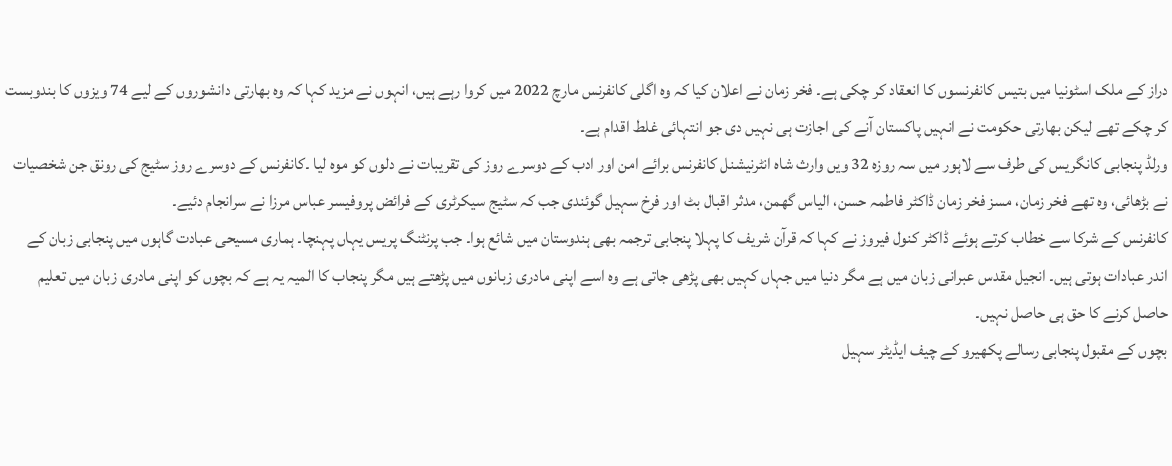دراز کے ملک اسٹونیا میں بتیس کانفرنسوں کا انعقاد کر چکی ہے۔ فخر زمان نے اعلان کیا کہ وہ اگلی کانفرنس مارچ 2022 میں کروا رہے ہیں، انہوں نے مزید کہا کہ وہ بھارتی دانشوروں کے لیے 74 ویزوں کا بندوبست کر چکے تھے لیکن بھارتی حکومت نے انہیں پاکستان آنے کی اجازت ہی نہیں دی جو انتہائی غلط اقدام ہے۔
ورلڈ پنجابی کانگریس کی طرف سے لاہور میں سہ روزہ 32 ویں وارث شاہ انٹرنیشنل کانفرنس برائے امن اور ادب کے دوسرے روز کی تقریبات نے دلوں کو موہ لیا ۔کانفرنس کے دوسرے روز سٹیج کی رونق جن شخصیات نے بڑھائی، وہ تھے فخر زمان، مسز فخر زمان ڈاکٹر فاطمہ حسن، الیاس گھمن، مدثر اقبال بٹ اور فرخ سہیل گوئندی جب کہ سٹیج سیکرٹری کے فرائض پروفیسر عباس مرزا نے سرانجام دئیے۔
کانفرنس کے شرکا سے خطاب کرتے ہوئے ڈاکٹر کنول فیروز نے کہا کہ قرآن شریف کا پہلا پنجابی ترجمہ بھی ہندوستان میں شائع ہوا۔ جب پرنٹنگ پریس یہاں پہنچا۔ ہماری مسیحی عبادت گاہوں میں پنجابی زبان کے اندر عبادات ہوتی ہیں۔ انجیل مقدس عبرانی زبان میں ہے مگر دنیا میں جہاں کہیں بھی پڑھی جاتی ہے وہ اسے اپنی مادری زبانوں میں پڑھتے ہیں مگر پنجاب کا المیہ یہ ہے کہ بچوں کو اپنی مادری زبان میں تعلیم حاصل کرنے کا حق ہی حاصل نہیں۔
بچوں کے مقبول پنجابی رسالے پکھیرو کے چیف ایڈیٹر سہیل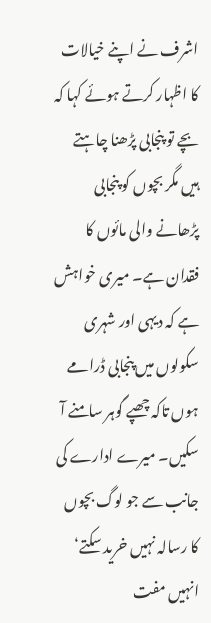اشرف نے اپنے خیالات کا اظہار کرتے ہوئے کہا کہ بچے تو پنجابی پڑھنا چاہتے ہیں مگر بچوں کو پنجابی پڑھانے والی مائوں کا فقدان ہے۔ میری خواہش ہے کہ دیہی اور شہری سکولوں میں پنجابی ڈرامے ہوں تاکہ چھپے گوہر سامنے آ سکیں۔ میرے ادارے کی جانب سے جو لوگ بچوں کا رسالہ نہیں خرید سکتے‘ انہیں مفت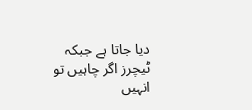دیا جاتا ہے جبکہ ٹیچرز اگر چاہیں تو انہیں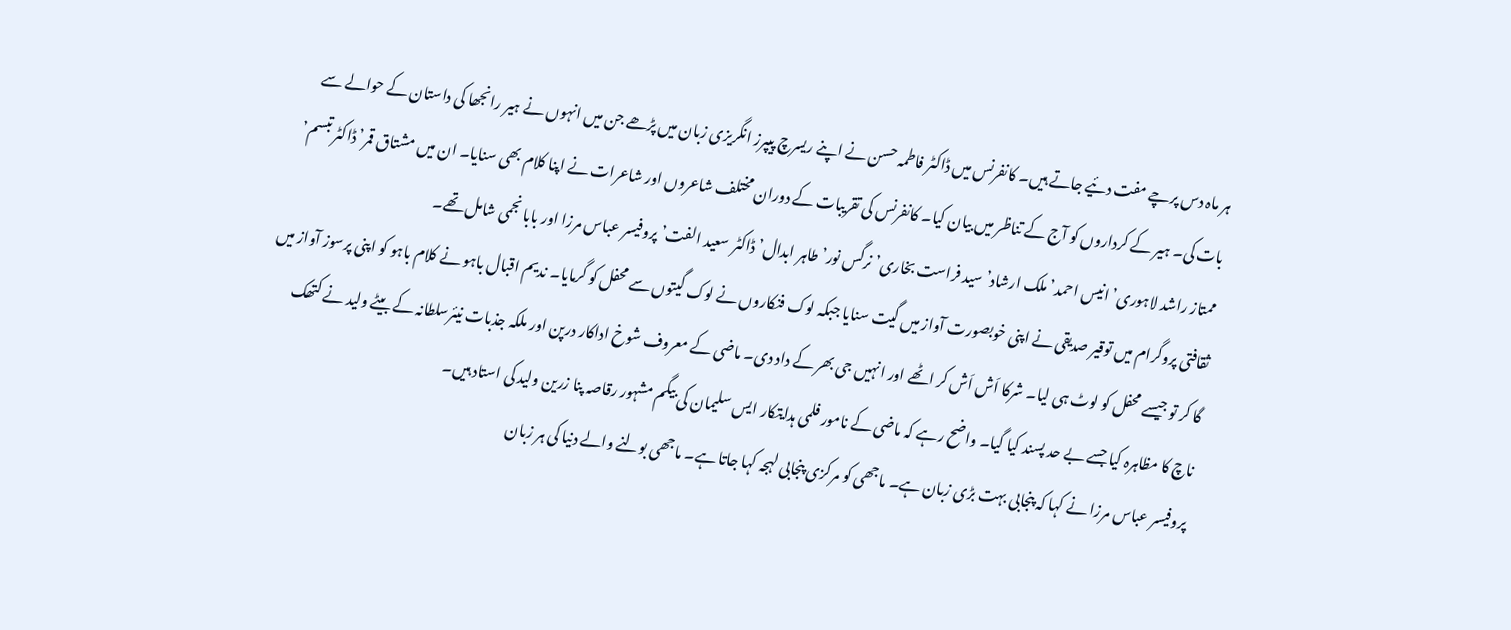ہر ماہ دس پرچے مفت دئیے جاتے ہیں۔ کانفرنس میں ڈاکٹر فاطمہ حسن نے اپنے ریسرچ پیپرز انگریزی زبان میں پڑھے جن میں انہوں نے ہیر رانجھا کی داستان کے حوالے سے بات کی۔ ہیر کے کرداروں کو آج کے تناظر میں بیان کیا۔ کانفرنس کی تقریبات کے دوران مختلف شاعروں اور شاعرات نے اپنا کلام بھی سنایا۔ ان میں مشتاق قمر’ ڈاکٹر تبسم’ ممتاز راشد لاہوری’ انیس احمد’ ملک ارشاد’ سید فراست بخاری’ نرگس نور’ طاہر ابدال’ ڈاکٹر سعید الفت’ پروفیسر عباس مرزا اور بابا نجمی شامل تھے۔
ثقافتی پروگرام میں توقیر صدیقی نے اپنی خوبصورت آواز میں گیت سنایا جبکہ لوک فنکاروں نے لوک گیتوں سے محفل کو گرمایا۔ ندیم اقبال باہو نے کلام باہو کو اپنی پرسوز آواز میں گا کر تو جیسے محفل کو لوٹ ہی لیا۔ شرکا اَش اَش کر اٹھے اور انہیں جی بھر کے داد دی۔ ماضی کے معروف شوخ اداکار درپن اور ملکہ جذبات نیئرسلطانہ کے بیٹے ولید نے کتھک ناچ کا مظاہرہ کیا جسے بے حد پسند کیا گیا۔ واضح رہے کہ ماضی کے نامور فلمی ہدایتکار ایس سلیمان کی بیگم مشہور رقاصہ پنا زرین ولید کی استاد ہیں۔
پروفیسر عباس مرزا نے کہا کہ پنجابی بہت بڑی زبان ہے۔ ماجھی کو مرکزی پنجابی لہجہ کہا جاتا ہے۔ ماجھی بولنے والے دنیا کی ہر زبان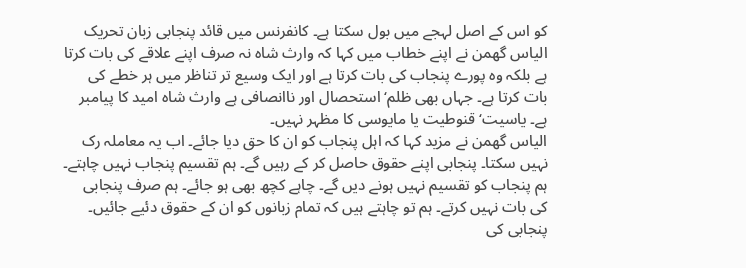کو اس کے اصل لہجے میں بول سکتا ہے۔ کانفرنس میں قائد پنجابی زبان تحریک الیاس گھمن نے اپنے خطاب میں کہا کہ وارث شاہ نہ صرف اپنے علاقے کی بات کرتا ہے بلکہ وہ پورے پنجاب کی بات کرتا ہے اور ایک وسیع تر تناظر میں ہر خطے کی بات کرتا ہے۔ جہاں بھی ظلم‘ استحصال اور ناانصافی ہے وارث شاہ امید کا پیامبر ہے۔ یاسیت‘ قنوطیت یا مایوسی کا مظہر نہیں۔
الیاس گھمن نے مزید کہا کہ اہل پنجاب کو ان کا حق دیا جائے۔ اب یہ معاملہ رک نہیں سکتا۔ پنجابی اپنے حقوق حاصل کر کے رہیں گے۔ ہم تقسیم پنجاب نہیں چاہتے۔ ہم پنجاب کو تقسیم نہیں ہونے دیں گے۔ چاہے کچھ بھی ہو جائے۔ ہم صرف پنجابی کی بات نہیں کرتے۔ ہم تو چاہتے ہیں کہ تمام زبانوں کو ان کے حقوق دئیے جائیں۔ پنجابی کی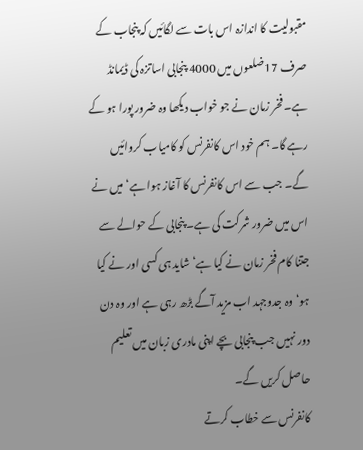مقبولیت کا اندازہ اس بات سے لگائیں کہ پنجاب کے صرف 17ضلعوں میں 4000 پنجابی اساتزہ کی ڈیمانڈ ہے۔ فخر زمان نے جو خواب دیکھا وہ ضرور پورا ہو کے رہے گا۔ ہم خود اس کانفرنس کو کامیاب کروائیں گے۔ جب سے اس کانفرنس کا آغاز ہوا ہے‘ میں نے اس میں ضرور شرکت کی ہے۔ پنجابی کے حوالے سے جتنا کام فخر زمان نے کیا ہے‘ شاید ہی کسی اور نے کیا ہو‘ وہ جدوجہد اب مزید آگے بڑھ رہی ہے اور وہ دن دور نہیں جب پنجابی بچے اپنی مادری زبان میں تعلیم حاصل کریں گے۔
کانفرنس سے خطاب کرتے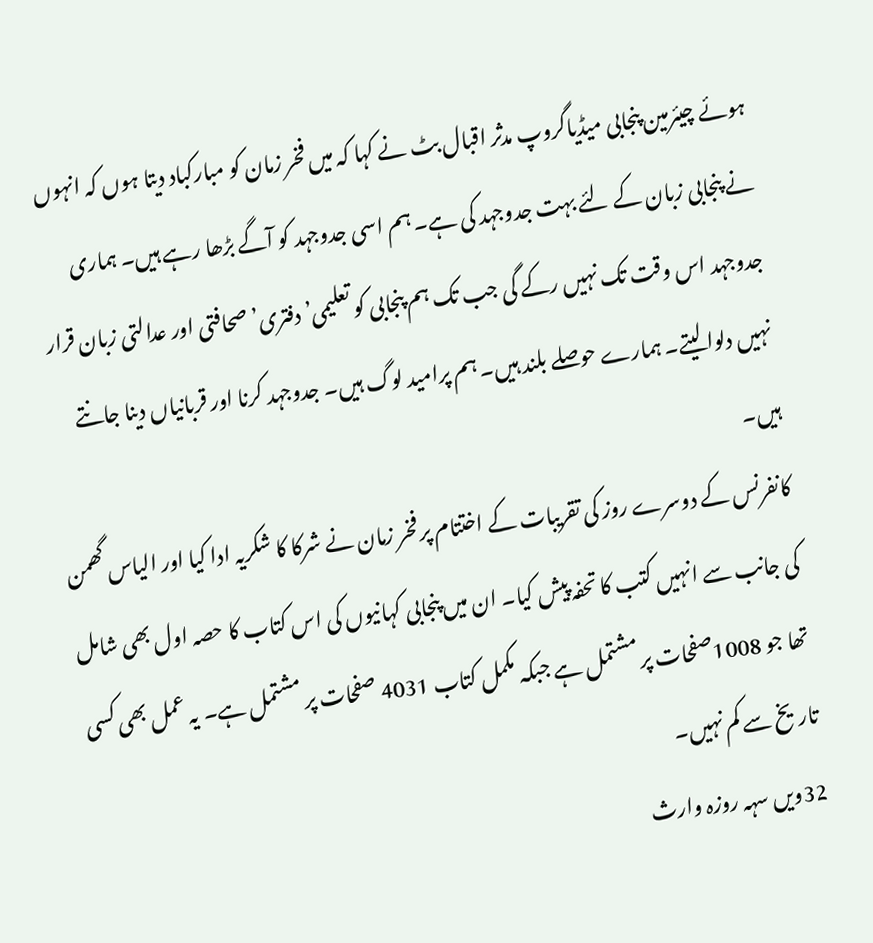ہوئے چیئرمین پنجابی میڈیاگروپ مدثر اقبال بٹ نے کہا کہ میں فخر زمان کو مبارکباد دیتا ہوں کہ انہوں نے پنجابی زبان کے لئے بہت جدوجہد کی ہے۔ ہم اسی جدوجہد کو آگے بڑھا رہے ہیں۔ ہماری جدوجہد اس وقت تک نہیں رکے گی جب تک ہم پنجابی کو تعلیمی’ دفتری’ صحافتی اور عدالتی زبان قرار نہیں دلوا لیتے۔ ہمارے حوصلے بلند ہیں۔ ہم پرامید لوگ ہیں۔ جدوجہد کرنا اور قربانیاں دینا جانتے ہیں۔
کانفرنس کے دوسرے روز کی تقریبات کے اختتام پر فخر زمان نے شرکا کا شکریہ ادا کیا اور الیاس گھمن کی جانب سے انہیں کتب کا تحفہ پیش کیا۔ ان میں پنجابی کہانیوں کی اس کتاب کا حصہ اول بھی شامل تھا جو 1008صفحات پر مشتمل ہے جبکہ مکمل کتاب 4031 صفحات پر مشتمل ہے۔ یہ عمل بھی کسی تاریخ سے کم نہیں۔
32ویں سہہ روزہ وارث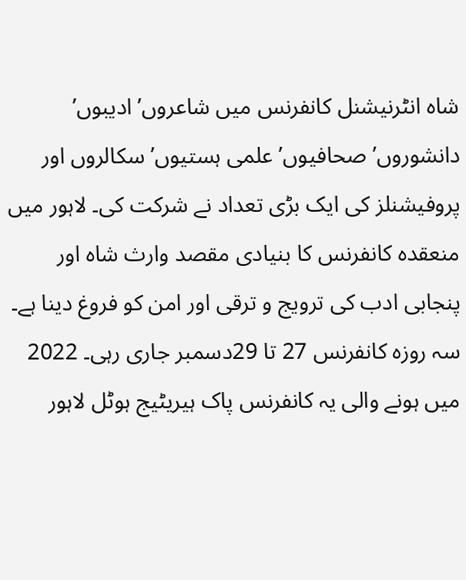شاہ انٹرنیشنل کانفرنس میں شاعروں’ ادیبوں’ دانشوروں’ صحافیوں’ علمی ہستیوں’ سکالروں اور پروفیشنلز کی ایک بڑی تعداد نے شرکت کی۔ لاہور میں منعقدہ کانفرنس کا بنیادی مقصد وارث شاہ اور پنجابی ادب کی ترویج و ترقی اور امن کو فروغ دینا ہے۔ سہ روزہ کانفرنس 27 تا 29دسمبر جاری رہی۔ 2022 میں ہونے والی یہ کانفرنس پاک ہیریٹیج ہوٹل لاہور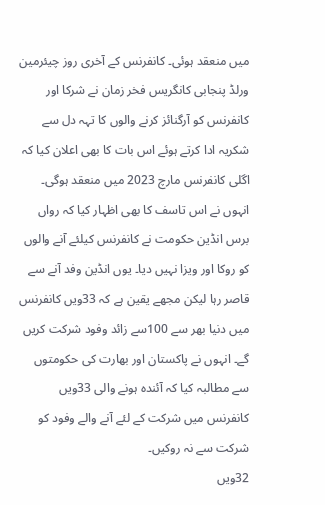میں منعقد ہوئی۔ کانفرنس کے آخری روز چیئرمین ورلڈ پنجابی کانگریس فخر زمان نے شرکا اور کانفرنس کو آرگنائز کرنے والوں کا تہہ دل سے شکریہ ادا کرتے ہوئے اس بات کا بھی اعلان کیا کہ اگلی کانفرنس مارچ 2023 میں منعقد ہوگی۔ انہوں نے اس تاسف کا بھی اظہار کیا کہ رواں برس انڈین حکومت نے کانفرنس کیلئے آنے والوں کو روکا اور ویزا نہیں دیا۔ یوں انڈین وفد آنے سے قاصر رہا لیکن مجھے یقین ہے کہ 33ویں کانفرنس میں دنیا بھر سے 100سے زائد وفود شرکت کریں گے۔ انہوں نے پاکستان اور بھارت کی حکومتوں سے مطالبہ کیا کہ آئندہ ہونے والی 33ویں کانفرنس میں شرکت کے لئے آنے والے وفود کو شرکت سے نہ روکیں۔
32ویں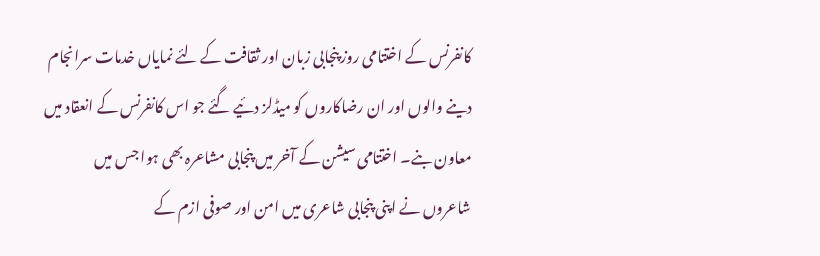کانفرنس کے اختتامی روز پنجابی زبان اور ثقافت کے لئے نمایاں خدمات سرانجام دینے والوں اور ان رضاکاروں کو میڈلز دئیے گئے جو اس کانفرنس کے انعقاد میں معاون بنے۔ اختتامی سیشن کے آخر میں پنجابی مشاعرہ بھی ہوا جس میں شاعروں نے اپنی پنجابی شاعری میں امن اور صوفی ازم کے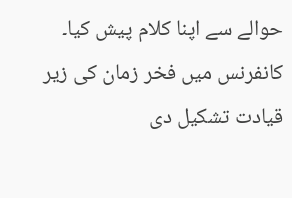حوالے سے اپنا کلام پیش کیا۔
کانفرنس میں فخر زمان کی زیر قیادت تشکیل دی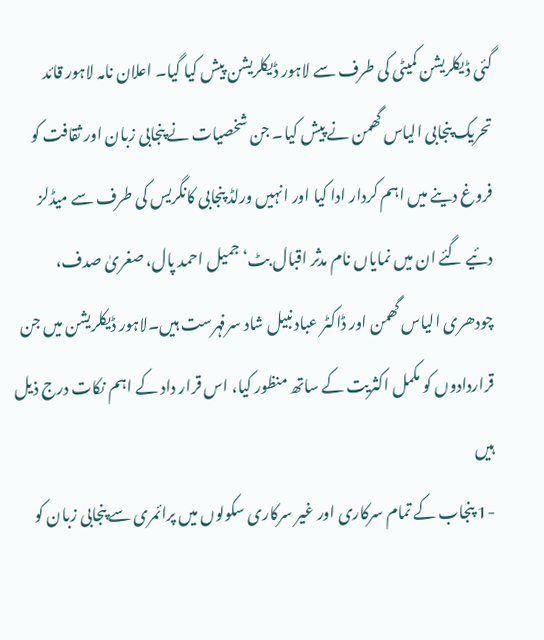گئی ڈیکلریشن کمیٹی کی طرف سے لاہور ڈیکلریشن پیش کیا گیا۔ اعلان نامہ لاہور قائد تحریک پنجابی الیاس گھمن نے پیش کیا۔ جن شخصیات نے پنجابی زبان اور ثقافت کو فروغ دینے میں اہم کردار ادا کیا اور انہیں ورلڈ پنجابی کانگریس کی طرف سے میڈلز دئیے گئے ان میں نمایاں نام مدثر اقبال بٹ‘ جمیل احمد پال، صغریٰ صدف، چودھری الیاس گھمن اور ڈاکٹر عباد نبیل شاد سرفہرست ہیں۔لاہور ڈیکلریشن میں جن قراردادوں کو مکمل اکثریت کے ساتھ منظور کیا، اس قرار داد کے اہم نکات درج ذیل ہیں
-1 پنجاب کے تمام سرکاری اور غیر سرکاری سکولوں میں پرائمری سے پنجابی زبان کو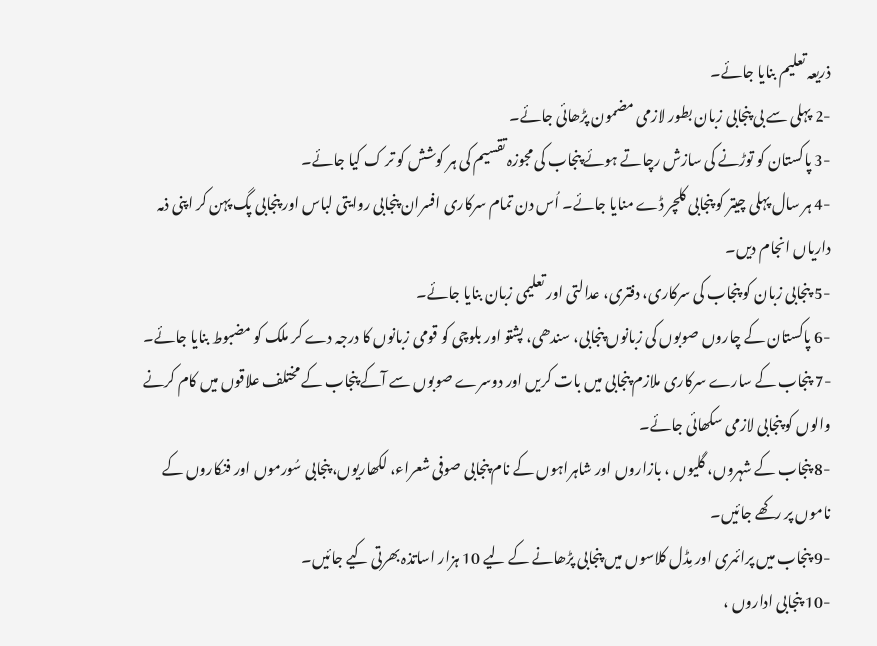ذریعہ تعلیم بنایا جائے۔
-2 پہلی سے بی پنجابی زبان بطور لازمی مضمون پڑھائی جائے۔
-3 پاکستان کو توڑنے کی سازش رچاتے ہوئے پنجاب کی مجوزہ تقسیم کی ہر کوشش کو تر ک کیا جائے۔
-4 ہر سال پہلی چیتر کو پنجابی کلچر ڈے منایا جائے۔ اُس دن تمام سرکاری افسران پنجابی روایتی لباس اور پنجابی پگ پہن کر اپنی ذمہ داریاں انجام دیں۔
-5 پنجابی زبان کو پنجاب کی سرکاری، دفتری، عدالتی اور تعلیمی زبان بنایا جائے۔
-6 پاکستان کے چاروں صوبوں کی زبانوں پنجابی، سندھی، پشتو اور بلوچی کو قومی زبانوں کا درجہ دے کر ملک کو مضبوط بنایا جائے۔
-7 پنجاب کے سارے سرکاری ملازم پنجابی میں بات کریں اور دوسرے صوبوں سے آکے پنجاب کے مختلف علاقوں میں کام کرنے والوں کو پنجابی لازمی سکھائی جائے۔
-8 پنجاب کے شہروں، گلیوں ، بازاروں اور شاہراہوں کے نام پنجابی صوفی شعراء، لکھاریوں، پنجابی سُورموں اور فنکاروں کے ناموں پر رکھے جائیں۔
-9 پنجاب میں پرائمری اور مِڈل کلاسوں میں پنجابی پڑھانے کے لیے 10 ہزار اساتذہ بھرتی کیے جائیں۔
-10 پنجابی اداروں ،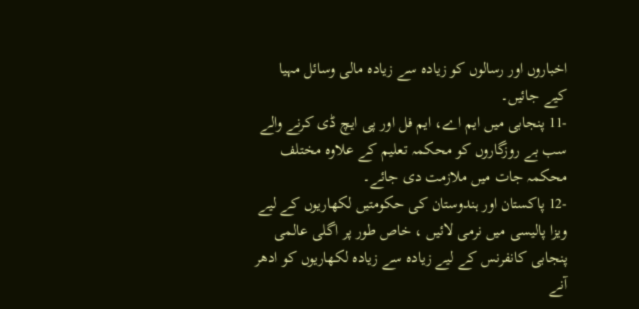اخباروں اور رسالوں کو زیادہ سے زیادہ مالی وسائل مہیا کیے جائیں۔
-11 پنجابی میں ایم اے، ایم فل اور پی ایچ ڈی کرنے والے سب بے روزگاروں کو محکمہ تعلیم کے علاوہ مختلف محکمہ جات میں ملازمت دی جائے۔
-12 پاکستان اور ہندوستان کی حکومتیں لکھاریوں کے لیے ویزا پالیسی میں نرمی لائیں ، خاص طور پر اگلی عالمی پنجابی کانفرنس کے لیے زیادہ سے زیادہ لکھاریوں کو ادھر آنے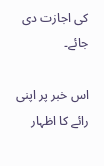کی اجازت دی جائے۔

اس خبر پر اپنی رائے کا اظہار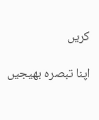کریں

اپنا تبصرہ بھیجیں